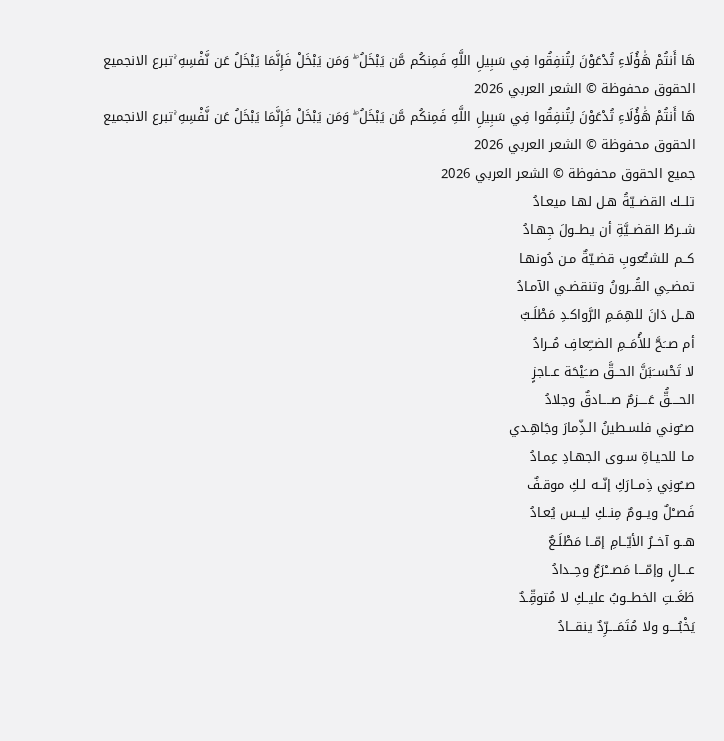هَا أَنتُمْ هَٰؤُلَاءِ تُدْعَوْنَ لِتُنفِقُوا فِي سَبِيلِ اللَّهِ فَمِنكُم مَّن يَبْخَلُ ۖ وَمَن يَبْخَلْ فَإِنَّمَا يَبْخَلُ عَن نَّفْسِهِ ۚتبرع الانجميع الحقوق محفوظة © الشعر العربي 2026
هَا أَنتُمْ هَٰؤُلَاءِ تُدْعَوْنَ لِتُنفِقُوا فِي سَبِيلِ اللَّهِ فَمِنكُم مَّن يَبْخَلُ ۖ وَمَن يَبْخَلْ فَإِنَّمَا يَبْخَلُ عَن نَّفْسِهِ ۚتبرع الانجميع الحقوق محفوظة © الشعر العربي 2026
جميع الحقوق محفوظة © الشعر العربي 2026
تلــك القضــيّةُ هـل لهـا ميعـادُ
شــرطُ القضــيَّةِ أن يطــولَ جِهـادُ
كــم للشــُّعوبِ قضـيّةٌ مـن دُونهـا
تمضــِي القُــرونُ وتنقضـي الآمـادُ
هــل دَانَ للهِمَـمِ الرَّواكـدِ مَطْلَـبٌ
أم صــَحَّ للأُمَــمِ الضــِّعافِ مُــرادُ
لا تَحْســَبَنَّ الحــقَّ صــَيْحَة عــاجزٍ
الحــــقُّ عَــــزمٌ صــــادقٌ وجلادُ
صــُوني فلسـطينُ الـذِّمارَ وجَاهِـدي
مـا للحيـاةِ سـوى الجهـادِ عِمـادُ
صــُونِي ذِمــارَكِ إنّــه لـكِ موقـفٌ
فَصــْلٌ ويــومٌ مِنــكِ ليــس يُعـادُ
هــو آخــرُ الأيّــامِ إمّــا مَطْلَـعٌ
عـــالٍ وإمّـــا مَصـــْرَعٌ وحِــدادُ
طَغَــتِ الخطــوبُ عليــكِ لا مُتوقِّـدٌ
يَخْبُــــو ولا مُتَمَــــرِّدٌ ينقـــادُ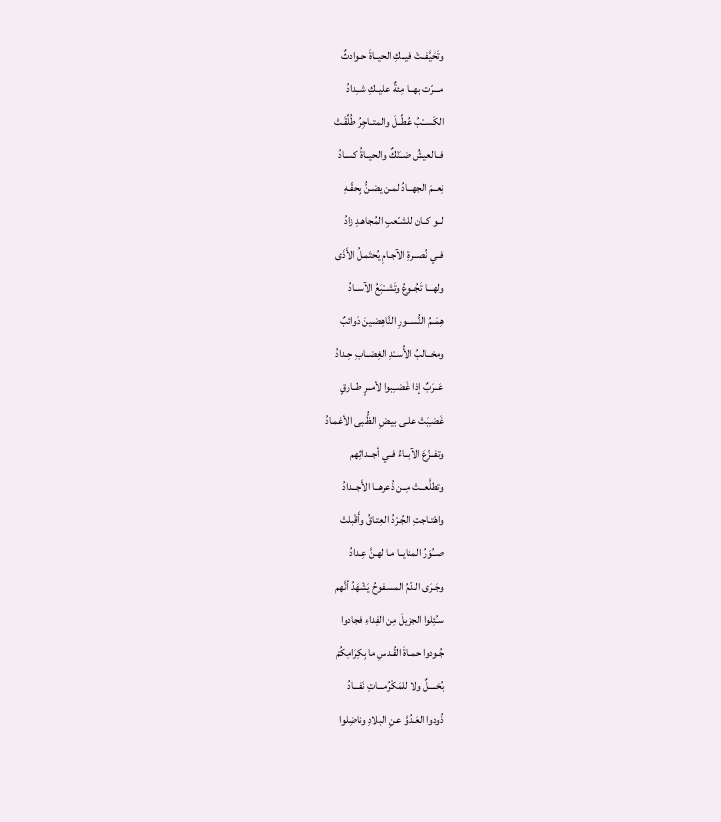وتَحَيَّفــتْ فيــكِ الحيــاةَ حـوادثٌ
مـــرّت بهــا مِئةٌ عليــكِ شــِدادُ
الكَســْبُ عُطِّــلَ والمتــاجِرُ طُلِّقَـتْ
فــالعيشُ ضــَنْكٌ والحيــاةُ كسـادُ
نِعــمَ الجهــادُ لمـن يضـنُّ بِحقّـهِ
لــو كــان للشـّعبِ المُجاهـدِ زادُ
فــي نُصــرةِ الآجـامِ يُحتَمـلُ الأَذَى
ولهـــا تَجُــوعُ وتَشــْبَعُ الآســادُ
هِمَــمُ النُّســورِ النَّاهِضـينَ دَوائبٌ
ومخــالبُ الأُســْدِ الغِضــابِ حِـدادُ
عَــرَبٌ إذا غَضــِبوا لأمــرٍ طــارقٍ
غَضـِبَتْ علـى بيـضِ الظُّـبى الأغمـادُ
وتفــزّعَ الآبــاءُ فــي أجــداثِهم
وتطلَّعــتْ مِــن ذُعرهــا الأَجــدادُ
واهْتـاجتِ الجُـرْدُ العِتـاقُ وأَقْبلتْ
صــُوَرُ المنايــا مـا لهـنَّ عِـدادُ
وجَـرَى الـدّمُ المسـفوحُ يَشْهَدُ أنَّهم
سـُئِلوا الجزيلَ مِن الفِداءِ فجادوا
جُـودوا حمـاةَ القُـدسِ ما بِكِرَامِكُمْ
بُخــــلٌ ولا للمَكْرُمـــاتِ نَفـــادُ
ذُودوا العَـدُوَّ عـنِ البلادِ وناضِلوا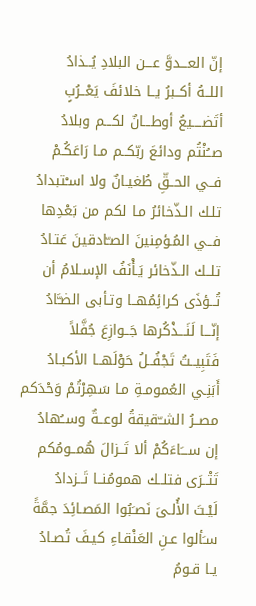إنّ العـــدوَّ عـــن البلادِ يُــذادُ
اللــهُ أكــبرُ يــا خلائفَ يَعْــرُبٍ
أتَضــــيعُ أوطـــانٌ لكـــم وبلادُ
صــُنْتُم ودائعَ ربّكــم مـا رَاعَكُـمْ
فــي الحــقِّ طُغيـانٌ ولا اسـْتبدادُ
تلـك الـذّخائرُ مـا لكم من بَعْدِها
فــي المُـؤمِنينَ الصـّادقينَ عَتـادُ
تلــك الـذّخائر يَـأْنَفُ الإسـلامُ أن
تُــؤذَى كرائِمُهــا وتـأبى الضـَّادُ
إنّـــا لَنَـــذْكُرها جَــوازِعَ جُفَّلاً
فَتَبِيــتُ تَجْفُــلُ حَوْلَهــا الأكبـادُ
أَبَنِـي العُمومـةِ مـا سَهِرْتُمْ وَحْدَكم
مصــرُ الشــّقيقةُ لوعــةٌ وســُهادُ
إن ســـَاءَكُمْ ألا تَــزالَ هُمــومُكم
تَتْــرَى فتلــك همومُنــا تَــزدادُ
لَيْـتَ الأُلـىَ نَصـَبُوا المَصـائِدَ جمَّةً
سـَألوا عـنِ العَنْقـاءِ كيـفَ تُصـادُ
يـا قـومُ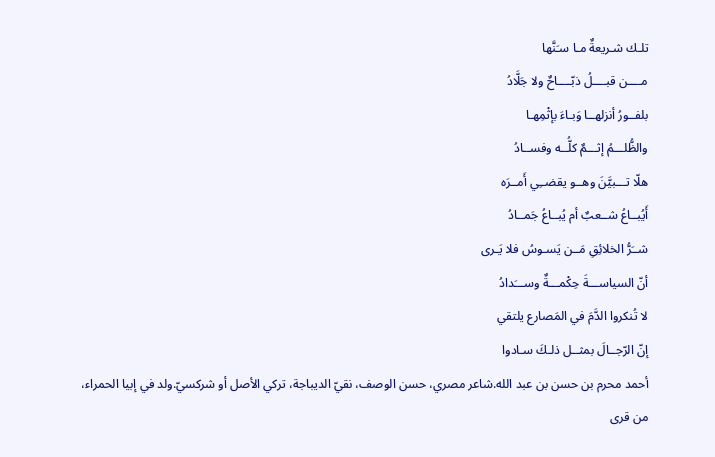تلـك شـريعةٌ مـا سـَنَّها
مــــن قبــــلُ ذبّــــاحٌ ولا جَلَّادُ
بلفــورُ أنزلهــا وَبـاءَ بإثْمِهـا
والظُّلـــمُ إثـــمٌ كلُّــه وفســادُ
هلّا تـــبيَّنَ وهــو يقضــِي أَمــرَه
أَيُبــاعُ شــعبٌ أم يُبــاعُ جَمــادُ
شــَرُّ الخلائِقِ مَــن يَسـوسُ فلا يَـرى
أنّ السياســـةَ حِكْمـــةٌ وســـَدادُ
لا تُنكروا الدَّمَ في المَصارع يلتقي
إنّ الرّجــالَ بمثــل ذلـكَ سـادوا
أحمد محرم بن حسن بن عبد الله.شاعر مصري، حسن الوصف، نقيّ الديباجة، تركي الأصل أو شركسيّ.ولد في إبيا الحمراء، من قرى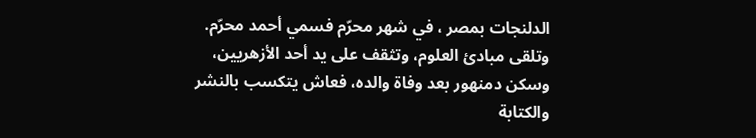الدلنجات بمصر ، في شهر محرّم فسمي أحمد محرّم. وتلقى مبادئ العلوم، وتثقف على يد أحد الأزهريين، وسكن دمنهور بعد وفاة والده، فعاش يتكسب بالنشر والكتابة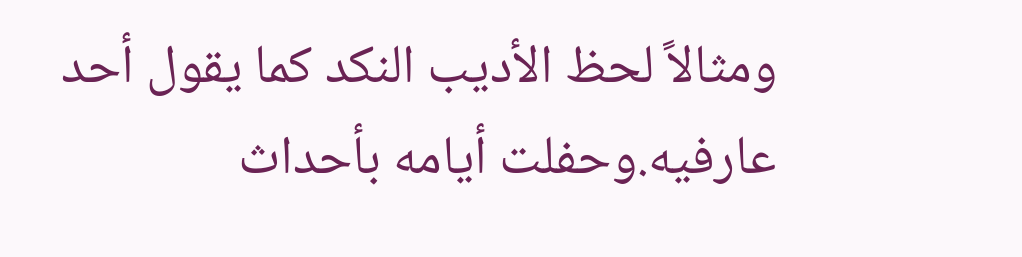ومثالاً لحظ الأديب النكد كما يقول أحد عارفيه.وحفلت أيامه بأحداث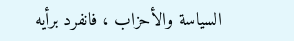السياسة والأحزاب ، فانفرد برأيه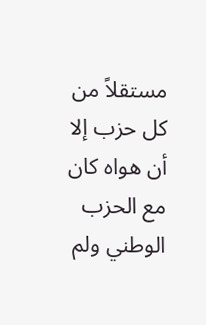مستقلاً من كل حزب إلا أن هواه كان مع الحزب الوطني ولم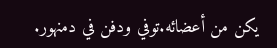يكن من أعضائه.توفي ودفن في دمنهور.